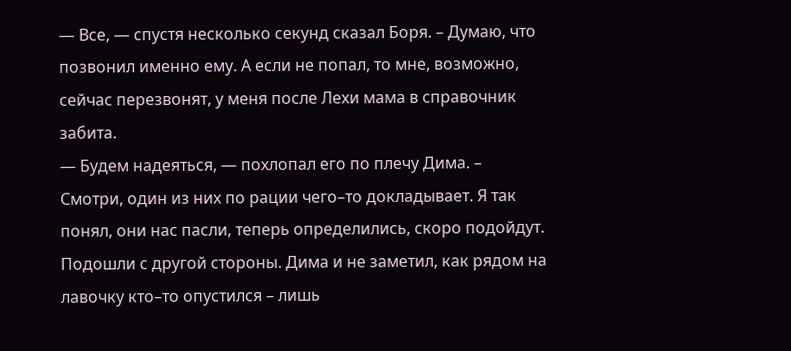— Все, — спустя несколько секунд сказал Боря. – Думаю, что позвонил именно ему. А если не попал, то мне, возможно, сейчас перезвонят, у меня после Лехи мама в справочник забита.
— Будем надеяться, — похлопал его по плечу Дима. – Смотри, один из них по рации чего–то докладывает. Я так понял, они нас пасли, теперь определились, скоро подойдут.
Подошли с другой стороны. Дима и не заметил, как рядом на лавочку кто–то опустился – лишь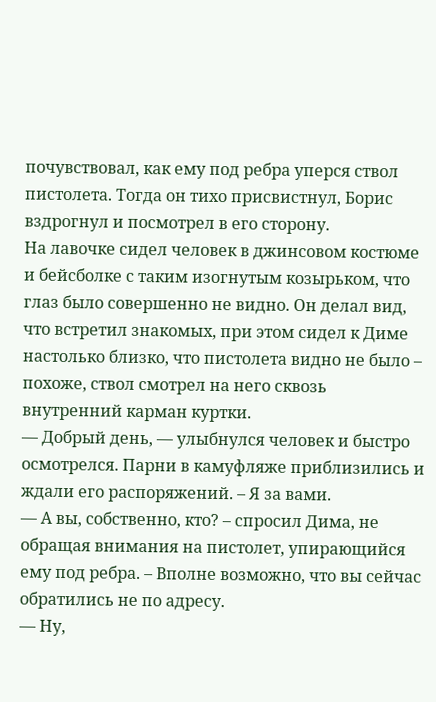почувствовал, как ему под ребра уперся ствол пистолета. Тогда он тихо присвистнул, Борис вздрогнул и посмотрел в его сторону.
На лавочке сидел человек в джинсовом костюме и бейсболке с таким изогнутым козырьком, что глаз было совершенно не видно. Он делал вид, что встретил знакомых, при этом сидел к Диме настолько близко, что пистолета видно не было – похоже, ствол смотрел на него сквозь внутренний карман куртки.
— Добрый день, — улыбнулся человек и быстро осмотрелся. Парни в камуфляже приблизились и ждали его распоряжений. – Я за вами.
— А вы, собственно, кто? – спросил Дима, не обращая внимания на пистолет, упирающийся ему под ребра. – Вполне возможно, что вы сейчас обратились не по адресу.
— Ну,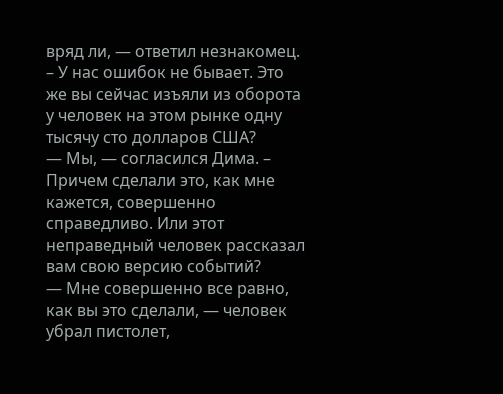вряд ли, — ответил незнакомец. – У нас ошибок не бывает. Это же вы сейчас изъяли из оборота у человек на этом рынке одну тысячу сто долларов США?
— Мы, — согласился Дима. – Причем сделали это, как мне кажется, совершенно справедливо. Или этот неправедный человек рассказал вам свою версию событий?
— Мне совершенно все равно, как вы это сделали, — человек убрал пистолет,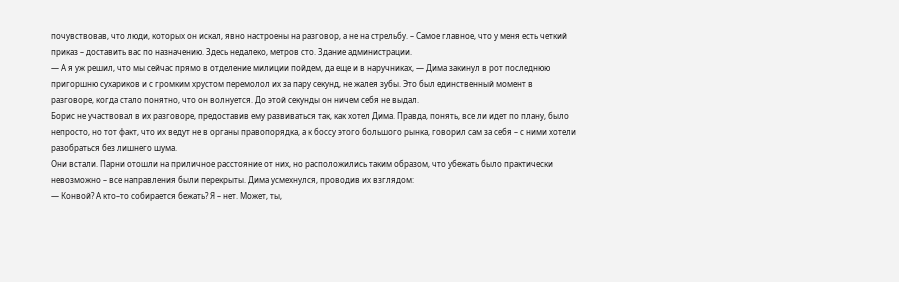почувствовав, что люди, которых он искал, явно настроены на разговор, а не на стрельбу. – Самое главное, что у меня есть четкий приказ – доставить вас по назначению. Здесь недалеко, метров сто. Здание администрации.
— А я уж решил, что мы сейчас прямо в отделение милиции пойдем, да еще и в наручниках, — Дима закинул в рот последнюю пригоршню сухариков и с громким хрустом перемолол их за пару секунд, не жалея зубы. Это был единственный момент в разговоре, когда стало понятно, что он волнуется. До этой секунды он ничем себя не выдал.
Борис не участвовал в их разговоре, предоставив ему развиваться так, как хотел Дима. Правда, понять, все ли идет по плану, было непросто, но тот факт, что их ведут не в органы правопорядка, а к боссу этого большого рынка, говорил сам за себя – с ними хотели разобраться без лишнего шума.
Они встали. Парни отошли на приличное расстояние от них, но расположились таким образом, что убежать было практически невозможно – все направления были перекрыты. Дима усмехнулся, проводив их взглядом:
— Конвой? А кто–то собирается бежать? Я – нет. Может, ты,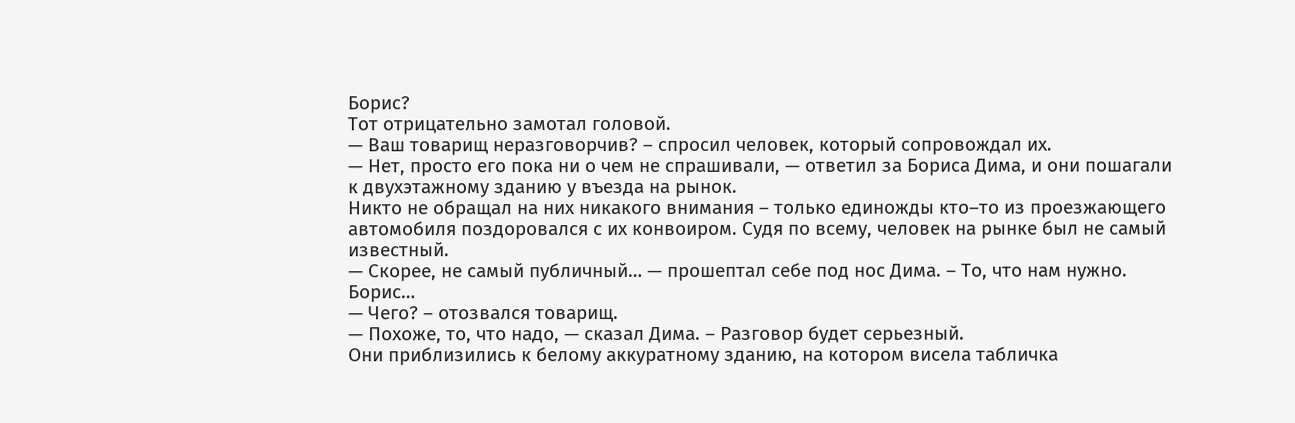Борис?
Тот отрицательно замотал головой.
— Ваш товарищ неразговорчив? – спросил человек, который сопровождал их.
— Нет, просто его пока ни о чем не спрашивали, — ответил за Бориса Дима, и они пошагали к двухэтажному зданию у въезда на рынок.
Никто не обращал на них никакого внимания – только единожды кто–то из проезжающего автомобиля поздоровался с их конвоиром. Судя по всему, человек на рынке был не самый известный.
— Скорее, не самый публичный… — прошептал себе под нос Дима. – То, что нам нужно. Борис…
— Чего? – отозвался товарищ.
— Похоже, то, что надо, — сказал Дима. – Разговор будет серьезный.
Они приблизились к белому аккуратному зданию, на котором висела табличка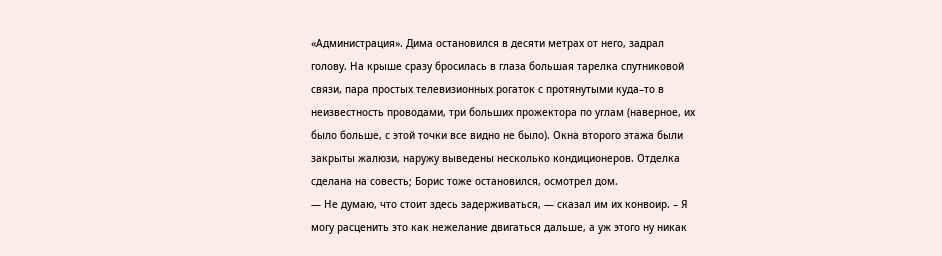«Администрация». Дима остановился в десяти метрах от него, задрал голову. На крыше сразу бросилась в глаза большая тарелка спутниковой связи, пара простых телевизионных рогаток с протянутыми куда–то в неизвестность проводами, три больших прожектора по углам (наверное, их было больше, с этой точки все видно не было). Окна второго этажа были закрыты жалюзи, наружу выведены несколько кондиционеров. Отделка сделана на совесть; Борис тоже остановился, осмотрел дом.
— Не думаю, что стоит здесь задерживаться, — сказал им их конвоир. – Я могу расценить это как нежелание двигаться дальше, а уж этого ну никак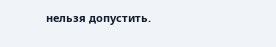нельзя допустить.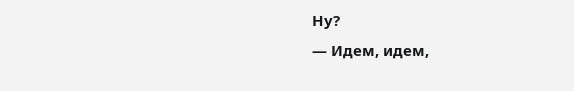Ну?
— Идем, идем,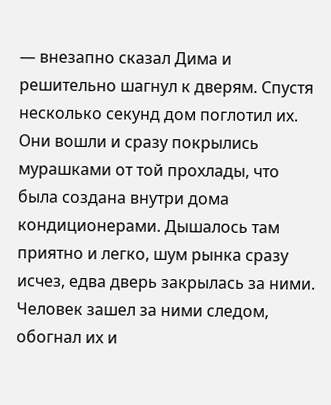— внезапно сказал Дима и решительно шагнул к дверям. Спустя несколько секунд дом поглотил их.
Они вошли и сразу покрылись мурашками от той прохлады, что была создана внутри дома кондиционерами. Дышалось там приятно и легко, шум рынка сразу исчез, едва дверь закрылась за ними. Человек зашел за ними следом, обогнал их и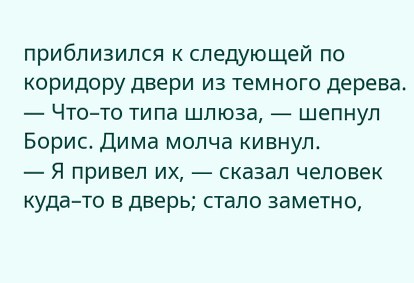приблизился к следующей по коридору двери из темного дерева.
— Что–то типа шлюза, — шепнул Борис. Дима молча кивнул.
— Я привел их, — сказал человек куда–то в дверь; стало заметно,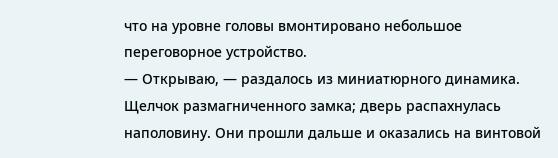что на уровне головы вмонтировано небольшое переговорное устройство.
— Открываю, — раздалось из миниатюрного динамика. Щелчок размагниченного замка; дверь распахнулась наполовину. Они прошли дальше и оказались на винтовой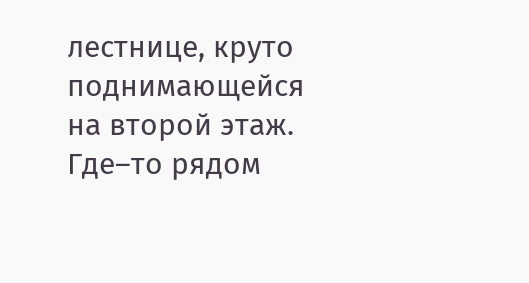лестнице, круто поднимающейся на второй этаж. Где–то рядом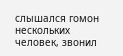слышался гомон нескольких человек, звонил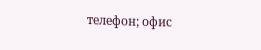телефон; офис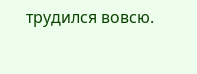трудился вовсю.